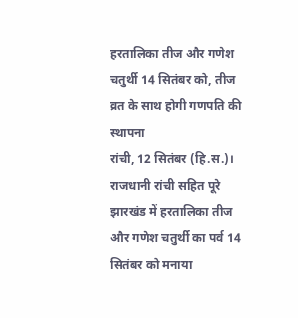हरतालिका तीज और गणेश चतुर्थी 14 सितंबर को, तीज व्रत के साथ होगी गणपति की स्थापना
रांची, 12 सितंबर (हि.स.)। राजधानी रांची सहित पूरे झारखंड में हरतालिका तीज और गणेश चतुर्थी का पर्व 14 सितंबर को मनाया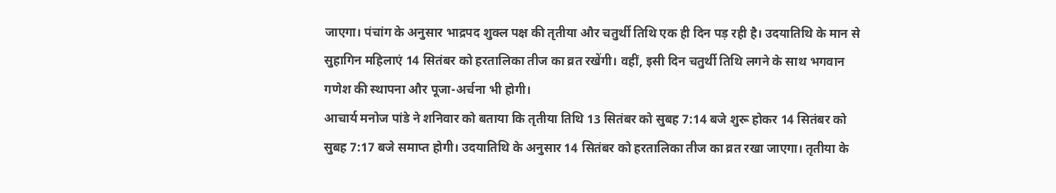जाएगा। पंचांग के अनुसार भाद्रपद शुक्ल पक्ष की तृतीया और चतुर्थी तिथि एक ही दिन पड़ रही है। उदयातिथि के मान से सुहागिन महिलाएं 14 सितंबर को हरतालिका तीज का व्रत रखेंगी। वहीं, इसी दिन चतुर्थी तिथि लगने के साथ भगवान गणेश की स्थापना और पूजा-अर्चना भी होगी।
आचार्य मनोज पांडे ने शनिवार को बताया कि तृतीया तिथि 13 सितंबर को सुबह 7:14 बजे शुरू होकर 14 सितंबर को सुबह 7:17 बजे समाप्त होगी। उदयातिथि के अनुसार 14 सितंबर को हरतालिका तीज का व्रत रखा जाएगा। तृतीया के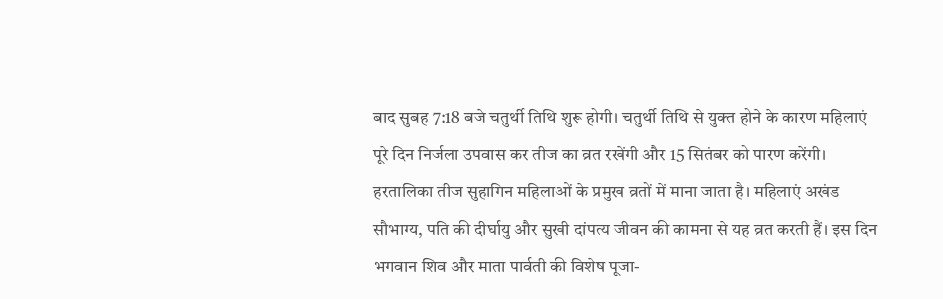बाद सुबह 7:18 बजे चतुर्थी तिथि शुरू होगी। चतुर्थी तिथि से युक्त होने के कारण महिलाएं पूरे दिन निर्जला उपवास कर तीज का व्रत रखेंगी और 15 सितंबर को पारण करेंगी।
हरतालिका तीज सुहागिन महिलाओं के प्रमुख व्रतों में माना जाता है। महिलाएं अखंड सौभाग्य, पति की दीर्घायु और सुखी दांपत्य जीवन की कामना से यह व्रत करती हैं। इस दिन भगवान शिव और माता पार्वती की विशेष पूजा-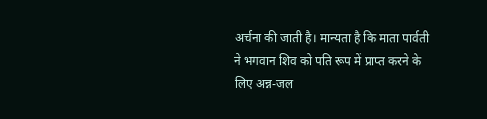अर्चना की जाती है। मान्यता है कि माता पार्वती ने भगवान शिव को पति रूप में प्राप्त करने के लिए अन्न-जल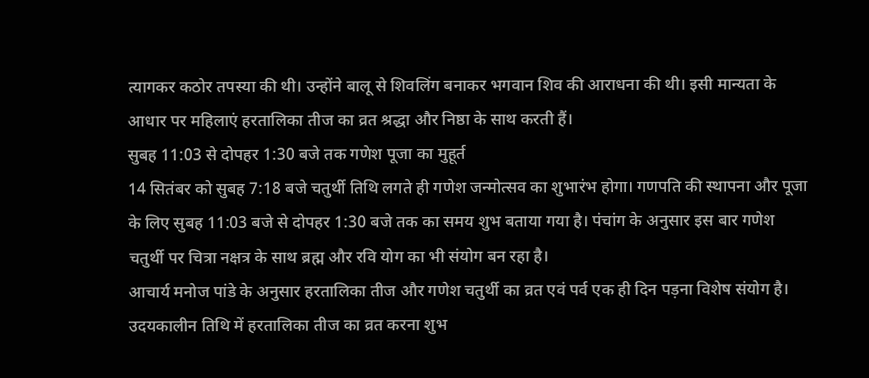त्यागकर कठोर तपस्या की थी। उन्होंने बालू से शिवलिंग बनाकर भगवान शिव की आराधना की थी। इसी मान्यता के आधार पर महिलाएं हरतालिका तीज का व्रत श्रद्धा और निष्ठा के साथ करती हैं।
सुबह 11:03 से दोपहर 1:30 बजे तक गणेश पूजा का मुहूर्त
14 सितंबर को सुबह 7:18 बजे चतुर्थी तिथि लगते ही गणेश जन्मोत्सव का शुभारंभ होगा। गणपति की स्थापना और पूजा के लिए सुबह 11:03 बजे से दोपहर 1:30 बजे तक का समय शुभ बताया गया है। पंचांग के अनुसार इस बार गणेश चतुर्थी पर चित्रा नक्षत्र के साथ ब्रह्म और रवि योग का भी संयोग बन रहा है।
आचार्य मनोज पांडे के अनुसार हरतालिका तीज और गणेश चतुर्थी का व्रत एवं पर्व एक ही दिन पड़ना विशेष संयोग है। उदयकालीन तिथि में हरतालिका तीज का व्रत करना शुभ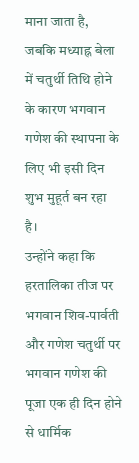माना जाता है, जबकि मध्याह्न बेला में चतुर्थी तिथि होने के कारण भगवान गणेश की स्थापना के लिए भी इसी दिन शुभ मुहूर्त बन रहा है।
उन्होंने कहा कि हरतालिका तीज पर भगवान शिव-पार्वती और गणेश चतुर्थी पर भगवान गणेश की पूजा एक ही दिन होने से धार्मिक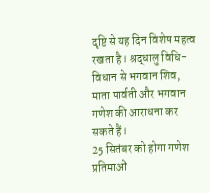दृष्टि से यह दिन विशेष महत्व रखता है। श्रद्धालु विधि-विधान से भगवान शिव, माता पार्वती और भगवान गणेश की आराधना कर सकते हैं।
25 सितंबर को होगा गणेश प्रतिमाओं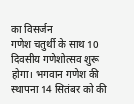का विसर्जन
गणेश चतुर्थी के साथ 10 दिवसीय गणेशोत्सव शुरू होगा। भगवान गणेश की स्थापना 14 सितंबर को की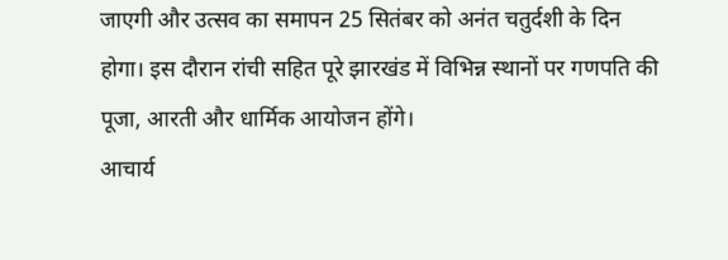जाएगी और उत्सव का समापन 25 सितंबर को अनंत चतुर्दशी के दिन होगा। इस दौरान रांची सहित पूरे झारखंड में विभिन्न स्थानों पर गणपति की पूजा, आरती और धार्मिक आयोजन होंगे।
आचार्य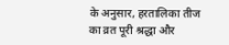के अनुसार, हरतालिका तीज का व्रत पूरी श्रद्धा और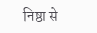निष्ठा से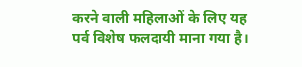करने वाली महिलाओं के लिए यह पर्व विशेष फलदायी माना गया है।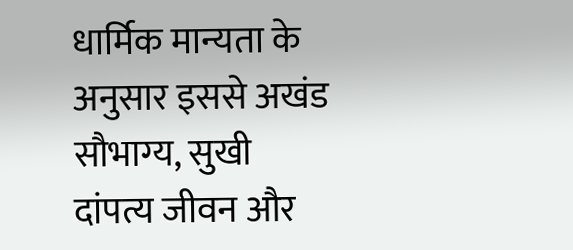धार्मिक मान्यता के अनुसार इससे अखंड सौभाग्य, सुखी दांपत्य जीवन और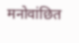मनोवांछित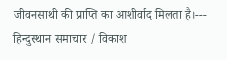जीवनसाथी की प्राप्ति का आशीर्वाद मिलता है।---
हिन्दुस्थान समाचार / विकाश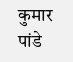कुमार पांडे